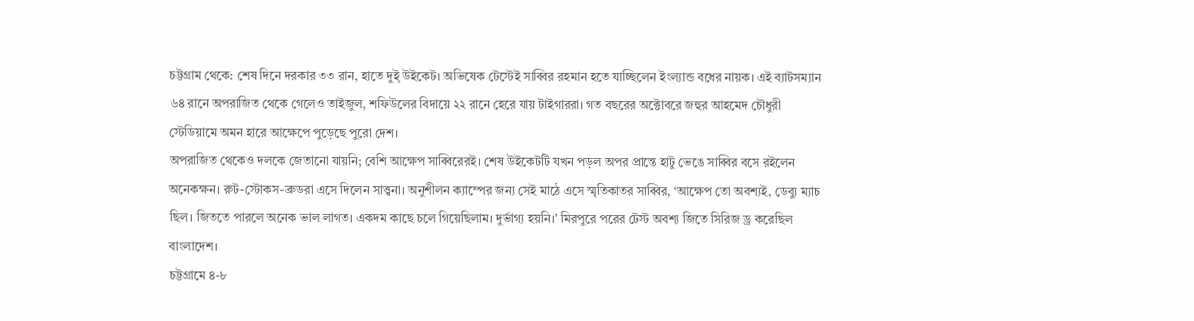চট্টগ্রাম থেকে: শেষ দিনে দরকার ৩৩ রান, হাতে দুই্ উইকেট। অভিষেক টেস্টেই সাব্বির রহমান হতে যাচ্ছিলেন ইংল্যান্ড বধের নায়ক। এই ব্যাটসম্যান ৬৪ রানে অপরাজিত থেকে গেলেও তাইজুল, শফিউলের বিদায়ে ২২ রানে হেরে যায় টাইগাররা। গত বছরের অক্টোবরে জহুর আহমেদ চৌধুরী স্টেডিয়ামে অমন হারে আক্ষেপে পুড়েছে পুরো দেশ।
অপরাজিত থেকেও দলকে জেতানো যায়নি; বেশি আক্ষেপ সাব্বিরেরই। শেষ উইকেটটি যখন পড়ল অপর প্রান্তে হাটু ভেঙে সাব্বির বসে রইলেন অনেকক্ষন। রুট-স্টোকস-ব্রুডরা এসে দিলেন সাত্ত্বনা। অনুশীলন ক্যাম্পের জন্য সেই মাঠে এসে স্মৃতিকাতর সাব্বির, ‘আক্ষেপ তো অবশ্যই, ডেব্যু ম্যাচ ছিল। জিততে পারলে অনেক ভাল লাগত। একদম কাছে চলে গিয়েছিলাম। দুর্ভাগ্য হয়নি।’ মিরপুরে পরের টেস্ট অবশ্য জিতে সিরিজ ড্র করেছিল বাংলাদেশ।
চট্টগ্রামে ৪-৮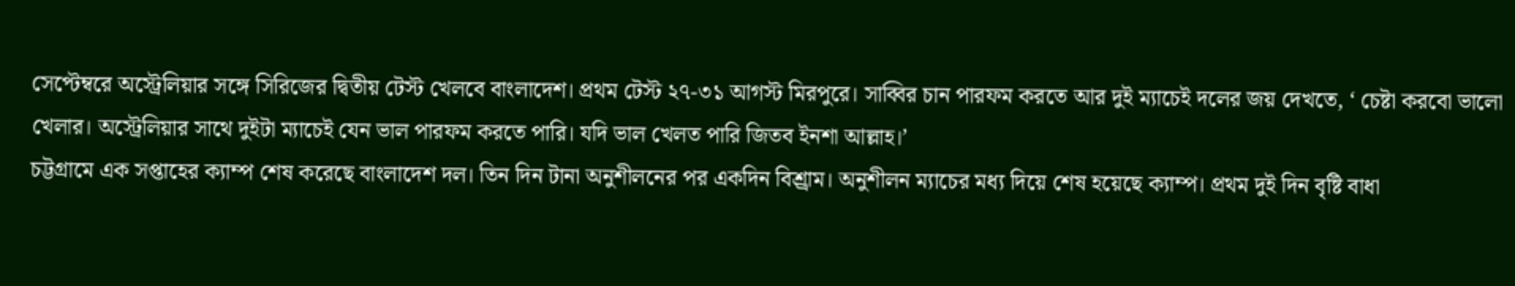সেপ্টেম্বরে অস্ট্রেলিয়ার সঙ্গে সিরিজের দ্বিতীয় টেস্ট খেলবে বাংলাদেশ। প্রথম টেস্ট ২৭-৩১ আগস্ট মিরপুরে। সাব্বির চান পারফম করতে আর দুই ম্যাচেই দলের জয় দেখতে, ‘ চেষ্টা করবো ভালো খেলার। অস্ট্রেলিয়ার সাথে দুইটা ম্যাচেই যেন ভাল পারফম করতে পারি। যদি ভাল খেলত পারি জিতব ইনশা আল্লাহ।’
চট্টগ্রামে এক সপ্তাহের ক্যাম্প শেষ করেছে বাংলাদেশ দল। তিন দিন টানা অনুশীলনের পর একদিন বিশ্র্রাম। অনুশীলন ম্যাচের মধ্য দিয়ে শেষ হয়েছে ক্যাম্প। প্রথম দুই দিন বৃষ্টি বাধা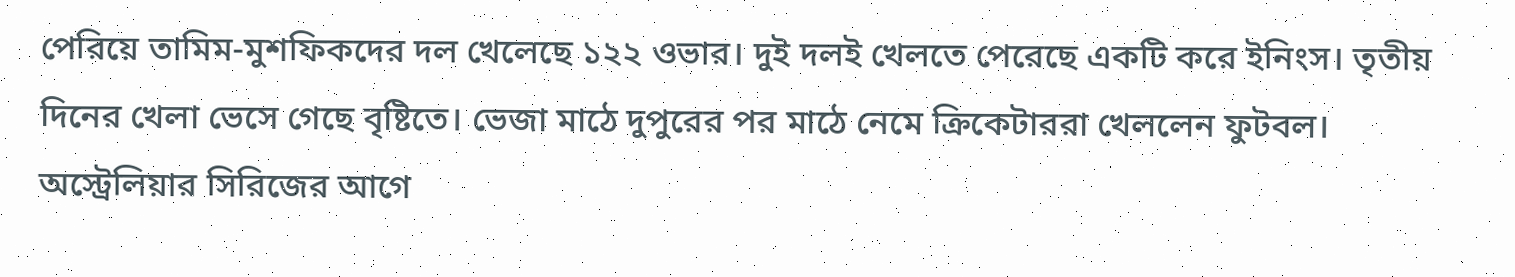পেরিয়ে তামিম-মুশফিকদের দল খেলেছে ১২২ ওভার। দুই দলই খেলতে পেরেছে একটি করে ইনিংস। তৃতীয় দিনের খেলা ভেসে গেছে বৃষ্টিতে। ভেজা মাঠে দুপুরের পর মাঠে নেমে ক্রিকেটাররা খেললেন ফুটবল।
অস্ট্রেলিয়ার সিরিজের আগে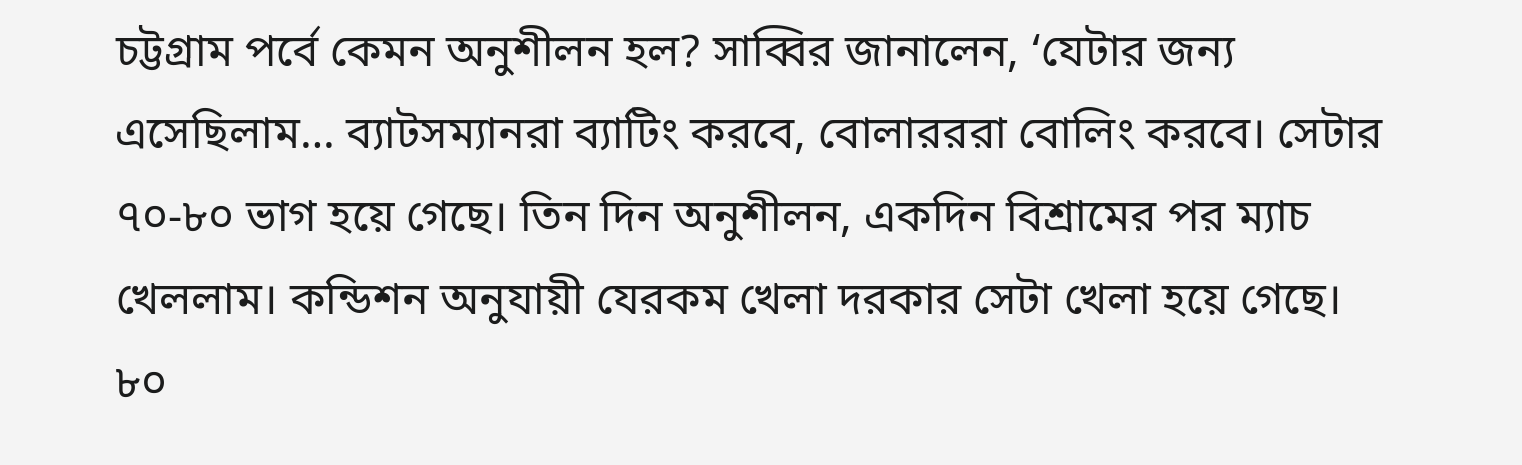চট্টগ্রাম পর্বে কেমন অনুশীলন হল? সাব্বির জানালেন, ‘যেটার জন্য এসেছিলাম… ব্যাটসম্যানরা ব্যাটিং করবে, বোলারররা বোলিং করবে। সেটার ৭০-৮০ ভাগ হয়ে গেছে। তিন দিন অনুশীলন, একদিন বিশ্রামের পর ম্যাচ খেললাম। কন্ডিশন অনুযায়ী যেরকম খেলা দরকার সেটা খেলা হয়ে গেছে। ৮০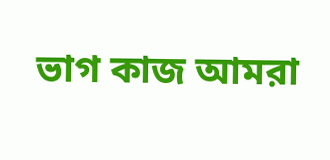ভাগ কাজ আমরা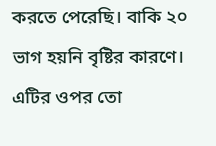করতে পেরেছি। বাকি ২০ ভাগ হয়নি বৃষ্টির কারণে। এটির ওপর তো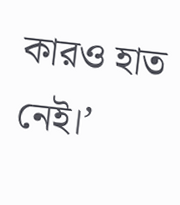কারও হাত নেই।’